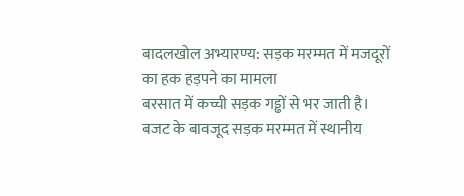बादलखोल अभ्यारण्य: सड़क मरम्मत में मजदूरों का हक हड़पने का मामला
बरसात में कच्ची सड़क गड्ढों से भर जाती है।
बजट के बावजूद सड़क मरम्मत में स्थानीय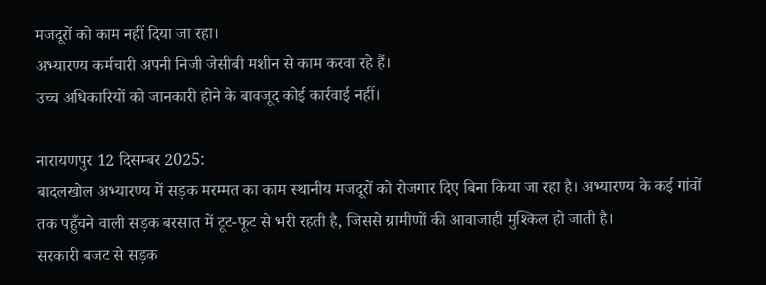मजदूरों को काम नहीं दिया जा रहा।
अभ्यारण्य कर्मचारी अपनी निजी जेसीबी मशीन से काम करवा रहे हैं।
उच्च अधिकारियों को जानकारी होने के बावजूद कोई कार्रवाई नहीं।

नारायणपुर 12 दिसम्बर 2025:
बादलखोल अभ्यारण्य में सड़क मरम्मत का काम स्थानीय मजदूरों को रोजगार दिए बिना किया जा रहा है। अभ्यारण्य के कई गांवों तक पहुँचने वाली सड़क बरसात में टूट-फूट से भरी रहती है, जिससे ग्रामीणों की आवाजाही मुश्किल हो जाती है।
सरकारी बजट से सड़क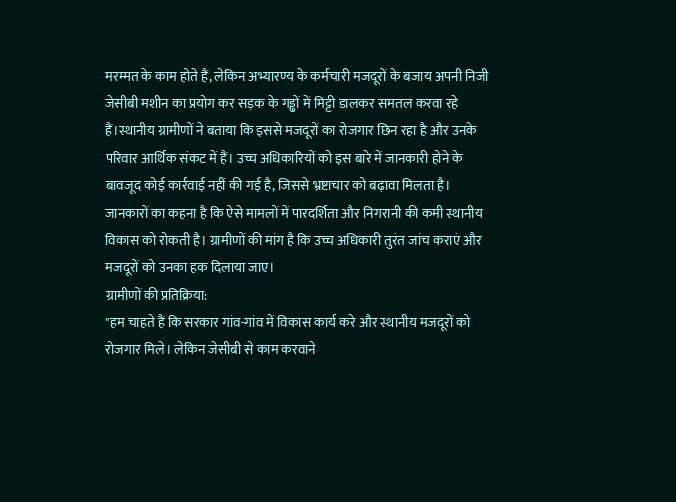मरम्मत के काम होते हैं, लेकिन अभ्यारण्य के कर्मचारी मजदूरों के बजाय अपनी निजी जेसीबी मशीन का प्रयोग कर सड़क के गड्ढों में मिट्टी डालकर समतल करवा रहे हैं।स्थानीय ग्रामीणों ने बताया कि इससे मजदूरों का रोजगार छिन रहा है और उनके परिवार आर्थिक संकट में हैं। उच्च अधिकारियों को इस बारे में जानकारी होने के बावजूद कोई कार्रवाई नहीं की गई है, जिससे भ्रष्टाचार को बढ़ावा मिलता है।
जानकारों का कहना है कि ऐसे मामलों में पारदर्शिता और निगरानी की कमी स्थानीय विकास को रोकती है। ग्रामीणों की मांग है कि उच्च अधिकारी तुरंत जांच कराएं और मजदूरों को उनका हक दिलाया जाए।
ग्रामीणों की प्रतिक्रिया:
"हम चाहते हैं कि सरकार गांव-गांव में विकास कार्य करे और स्थानीय मजदूरों को रोजगार मिले। लेकिन जेसीबी से काम करवाने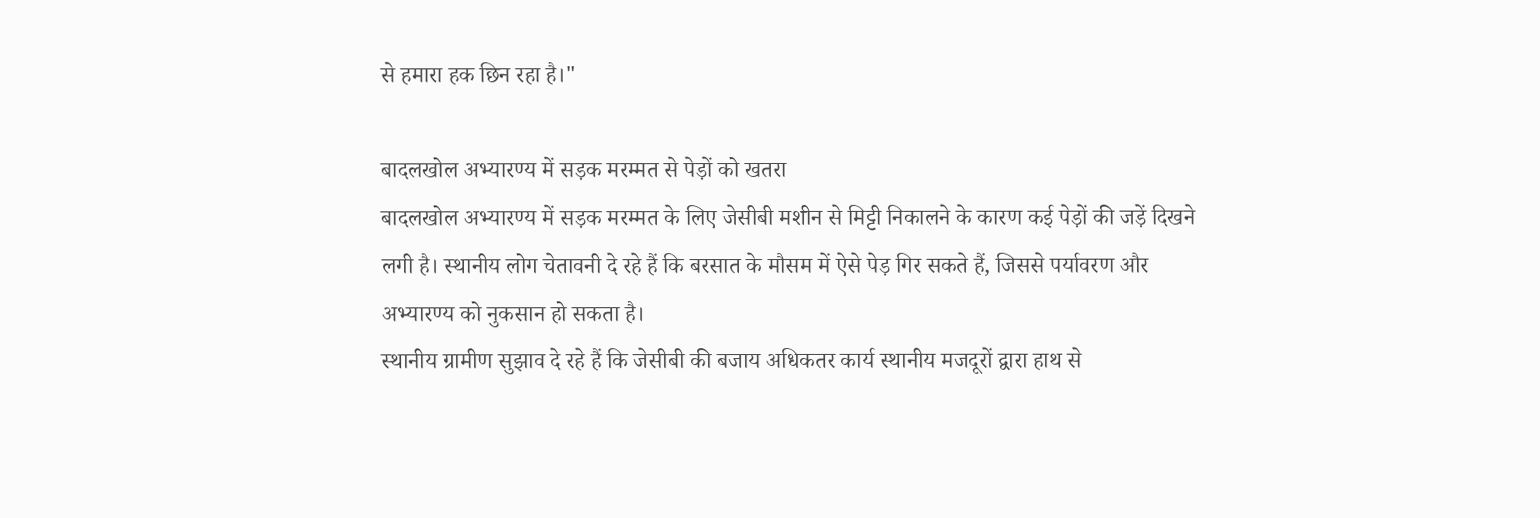से हमारा हक छिन रहा है।"

बादलखोल अभ्यारण्य में सड़क मरम्मत से पेड़ों को खतरा
बादलखोल अभ्यारण्य में सड़क मरम्मत के लिए जेसीबी मशीन से मिट्टी निकालने के कारण कई पेड़ों की जड़ें दिखने लगी है। स्थानीय लोग चेतावनी दे रहे हैं कि बरसात के मौसम में ऐसे पेड़ गिर सकते हैं, जिससे पर्यावरण और अभ्यारण्य को नुकसान हो सकता है।
स्थानीय ग्रामीण सुझाव दे रहे हैं कि जेसीबी की बजाय अधिकतर कार्य स्थानीय मजदूरों द्वारा हाथ से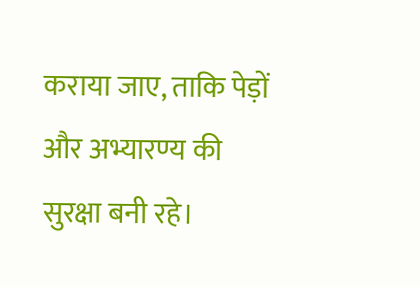कराया जाए, ताकि पेड़ों और अभ्यारण्य की सुरक्षा बनी रहे।